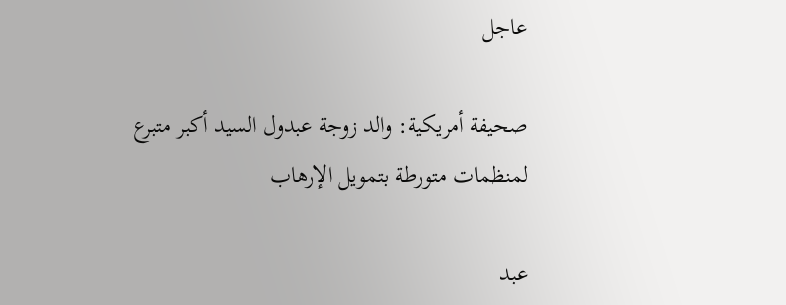عاجل

صحيفة أمريكية: والد زوجة عبدول السيد أكبر متبرع لمنظمات متورطة بتمويل الإرهاب

عبد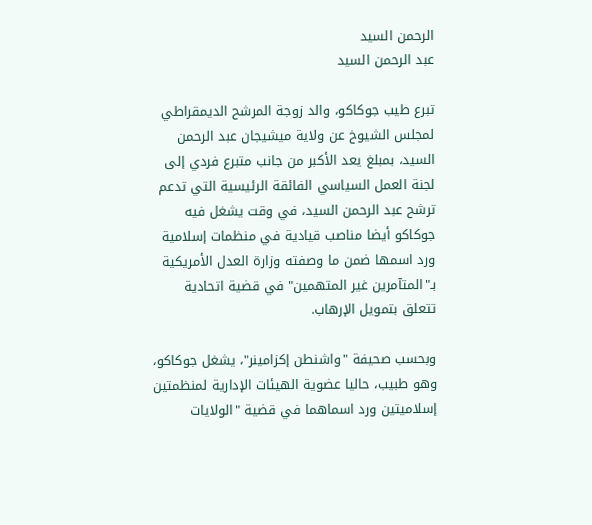الرحمن السيد
عبد الرحمن السيد

تبرع طيب جوكاكو، والد زوجة المرشح الديمقراطي لمجلس الشيوخ عن ولاية ميشيجان عبد الرحمن السيد، بمبلغ يعد الأكبر من جانب متبرع فردي إلى لجنة العمل السياسي الفائقة الرئيسية التي تدعم ترشح عبد الرحمن السيد، في وقت يشغل فيه جوكاكو أيضا مناصب قيادية في منظمات إسلامية ورد اسمها ضمن ما وصفته وزارة العدل الأمريكية بـ"المتآمرين غير المتهمين" في قضية اتحادية تتعلق بتمويل الإرهاب.

وبحسب صحيفة "واشنطن إكزامينر"، يشغل جوكاكو، وهو طبيب، حاليا عضوية الهيئات الإدارية لمنظمتين إسلاميتين ورد اسماهما في قضية "الولايات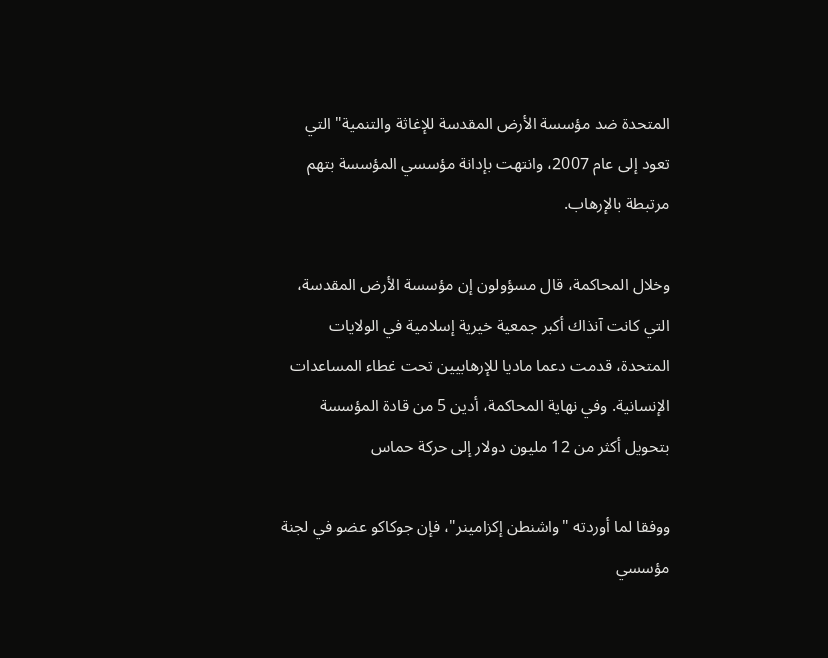المتحدة ضد مؤسسة الأرض المقدسة للإغاثة والتنمية" التي تعود إلى عام 2007، وانتهت بإدانة مؤسسي المؤسسة بتهم مرتبطة بالإرهاب.

وخلال المحاكمة، قال مسؤولون إن مؤسسة الأرض المقدسة، التي كانت آنذاك أكبر جمعية خيرية إسلامية في الولايات المتحدة، قدمت دعما ماديا للإرهابيين تحت غطاء المساعدات الإنسانية. وفي نهاية المحاكمة، أدين 5 من قادة المؤسسة بتحويل أكثر من 12 مليون دولار إلى حركة حماس

ووفقا لما أوردته "واشنطن إكزامينر"، فإن جوكاكو عضو في لجنة مؤسسي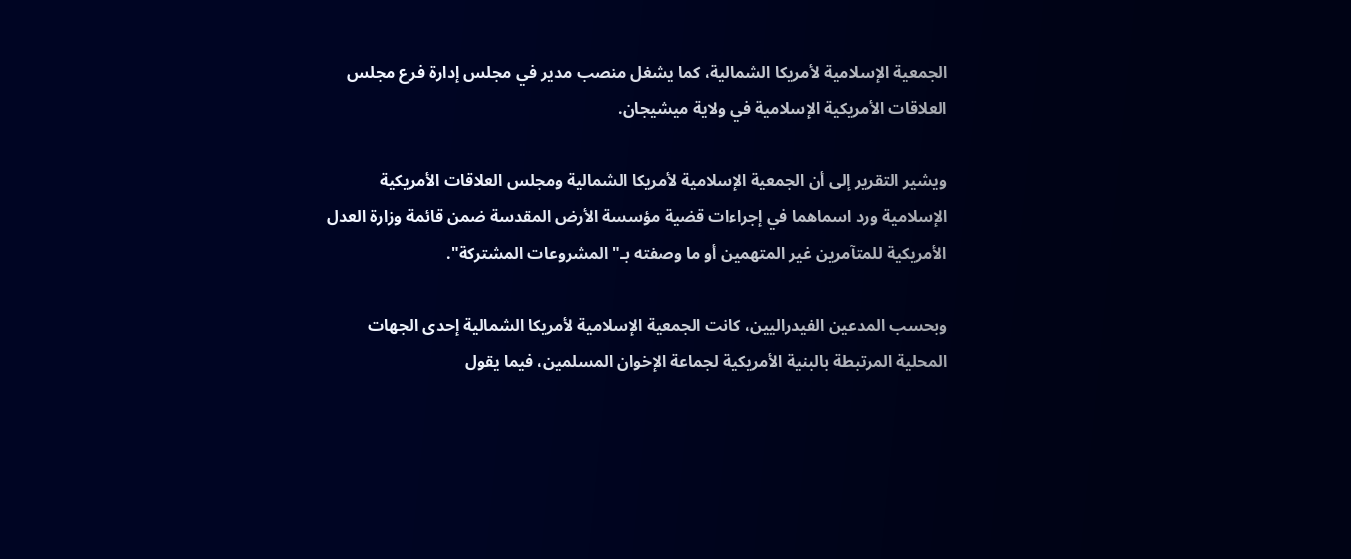الجمعية الإسلامية لأمريكا الشمالية، كما يشغل منصب مدير في مجلس إدارة فرع مجلس العلاقات الأمريكية الإسلامية في ولاية ميشيجان.

ويشير التقرير إلى أن الجمعية الإسلامية لأمريكا الشمالية ومجلس العلاقات الأمريكية الإسلامية ورد اسماهما في إجراءات قضية مؤسسة الأرض المقدسة ضمن قائمة وزارة العدل الأمريكية للمتآمرين غير المتهمين أو ما وصفته بـ"المشروعات المشتركة".

وبحسب المدعين الفيدراليين، كانت الجمعية الإسلامية لأمريكا الشمالية إحدى الجهات المحلية المرتبطة بالبنية الأمريكية لجماعة الإخوان المسلمين، فيما يقول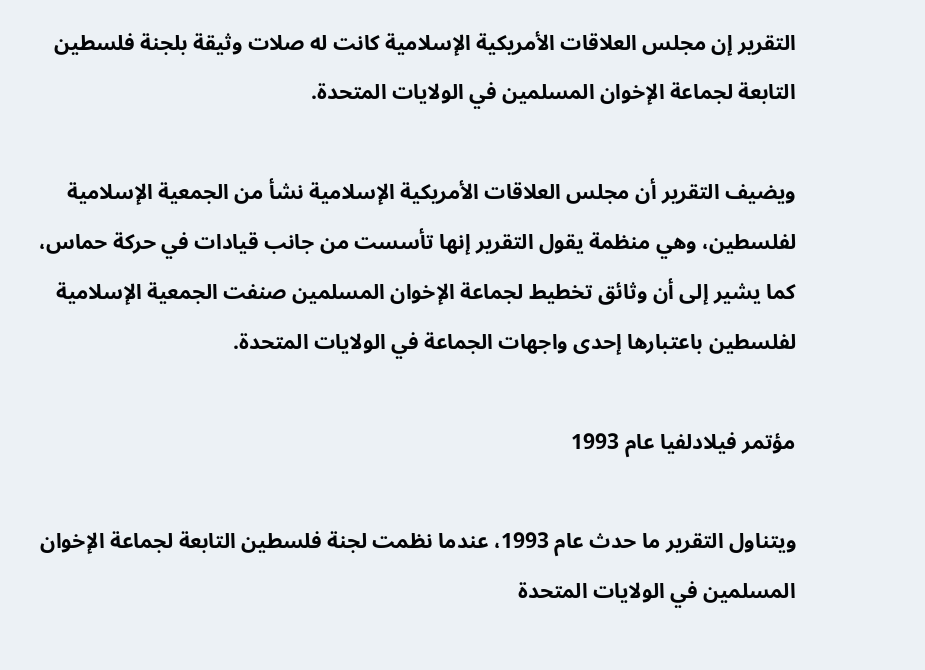التقرير إن مجلس العلاقات الأمريكية الإسلامية كانت له صلات وثيقة بلجنة فلسطين التابعة لجماعة الإخوان المسلمين في الولايات المتحدة.

ويضيف التقرير أن مجلس العلاقات الأمريكية الإسلامية نشأ من الجمعية الإسلامية لفلسطين، وهي منظمة يقول التقرير إنها تأسست من جانب قيادات في حركة حماس، كما يشير إلى أن وثائق تخطيط لجماعة الإخوان المسلمين صنفت الجمعية الإسلامية لفلسطين باعتبارها إحدى واجهات الجماعة في الولايات المتحدة.

مؤتمر فيلادلفيا عام 1993

ويتناول التقرير ما حدث عام 1993، عندما نظمت لجنة فلسطين التابعة لجماعة الإخوان المسلمين في الولايات المتحدة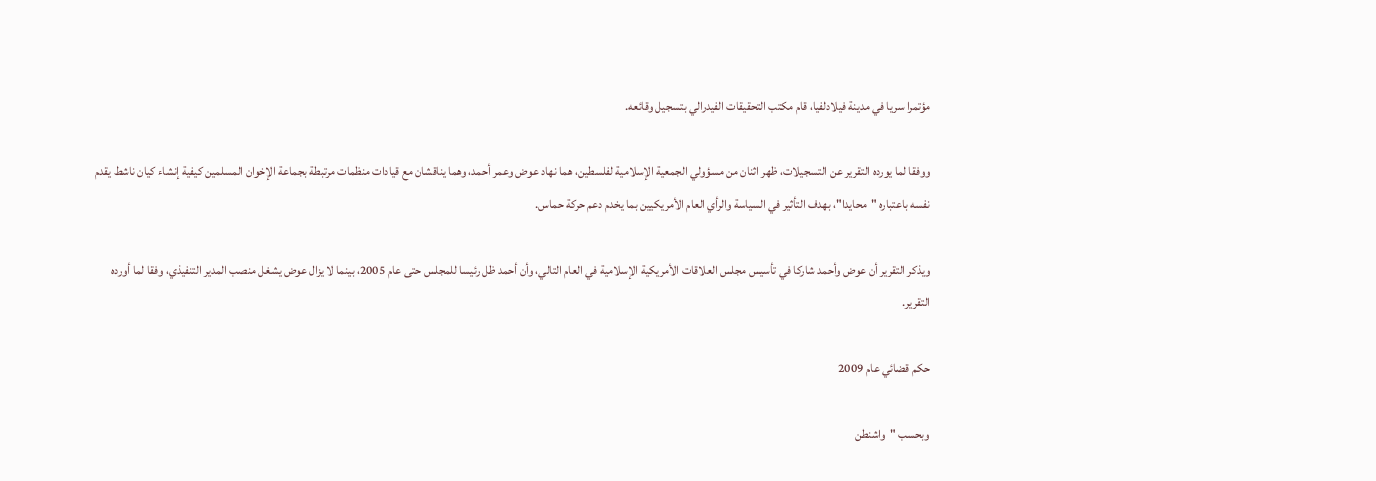مؤتمرا سريا في مدينة فيلادلفيا، قام مكتب التحقيقات الفيدرالي بتسجيل وقائعه.

ووفقا لما يورده التقرير عن التسجيلات، ظهر اثنان من مسؤولي الجمعية الإسلامية لفلسطين، هما نهاد عوض وعمر أحمد، وهما يناقشان مع قيادات منظمات مرتبطة بجماعة الإخوان المسلمين كيفية إنشاء كيان ناشط يقدم نفسه باعتباره "محايدا"، بهدف التأثير في السياسة والرأي العام الأمريكيين بما يخدم دعم حركة حماس.

ويذكر التقرير أن عوض وأحمد شاركا في تأسيس مجلس العلاقات الأمريكية الإسلامية في العام التالي، وأن أحمد ظل رئيسا للمجلس حتى عام 2005، بينما لا يزال عوض يشغل منصب المدير التنفيذي، وفقا لما أورده التقرير.

حكم قضائي عام 2009

وبحسب "واشنطن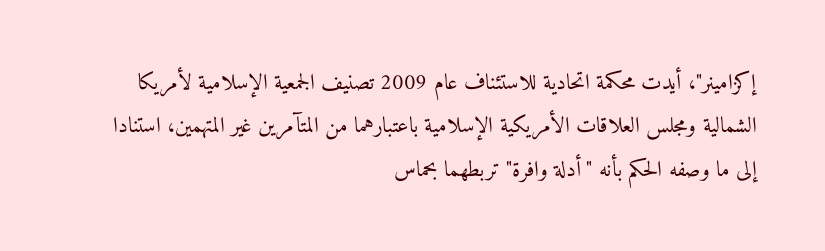إكزامينر"، أيدت محكمة اتحادية للاستئناف عام 2009 تصنيف الجمعية الإسلامية لأمريكا الشمالية ومجلس العلاقات الأمريكية الإسلامية باعتبارهما من المتآمرين غير المتهمين، استنادا إلى ما وصفه الحكم بأنه "أدلة وافرة" تربطهما بحماس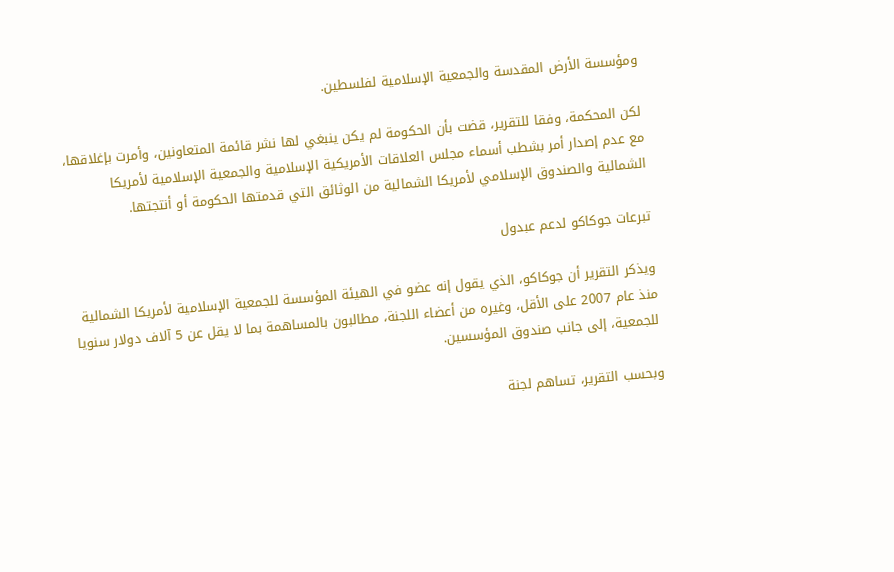ومؤسسة الأرض المقدسة والجمعية الإسلامية لفلسطين.

لكن المحكمة، وفقا للتقرير، قضت بأن الحكومة لم يكن ينبغي لها نشر قائمة المتعاونين، وأمرت بإغلاقها، مع عدم إصدار أمر بشطب أسماء مجلس العلاقات الأمريكية الإسلامية والجمعية الإسلامية لأمريكا الشمالية والصندوق الإسلامي لأمريكا الشمالية من الوثائق التي قدمتها الحكومة أو أنتجتها.

تبرعات جوكاكو لدعم عبدول

ويذكر التقرير أن جوكاكو، الذي يقول إنه عضو في الهيئة المؤسسة للجمعية الإسلامية لأمريكا الشمالية منذ عام 2007 على الأقل، وغيره من أعضاء اللجنة، مطالبون بالمساهمة بما لا يقل عن 5 آلاف دولار سنويا للجمعية، إلى جانب صندوق المؤسسين.

وبحسب التقرير، تساهم لجنة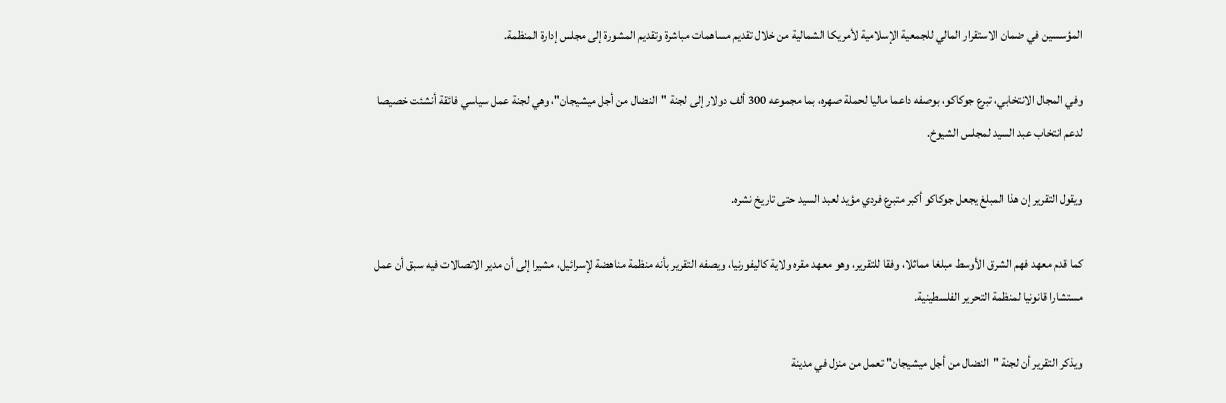المؤسسين في ضمان الاستقرار المالي للجمعية الإسلامية لأمريكا الشمالية من خلال تقديم مساهمات مباشرة وتقديم المشورة إلى مجلس إدارة المنظمة.

وفي المجال الانتخابي، تبرع جوكاكو، بوصفه داعما ماليا لحملة صهره، بما مجموعه 300 ألف دولار إلى لجنة "النضال من أجل ميشيجان"، وهي لجنة عمل سياسي فائقة أنشئت خصيصا لدعم انتخاب عبد السيد لمجلس الشيوخ.

ويقول التقرير إن هذا المبلغ يجعل جوكاكو أكبر متبرع فردي مؤيد لعبد السيد حتى تاريخ نشره.

كما قدم معهد فهم الشرق الأوسط مبلغا مماثلا، وفقا للتقرير، وهو معهد مقره ولاية كاليفورنيا، ويصفه التقرير بأنه منظمة مناهضة لإسرائيل، مشيرا إلى أن مدير الاتصالات فيه سبق أن عمل مستشارا قانونيا لمنظمة التحرير الفلسطينية.

ويذكر التقرير أن لجنة "النضال من أجل ميشيجان" تعمل من منزل في مدينة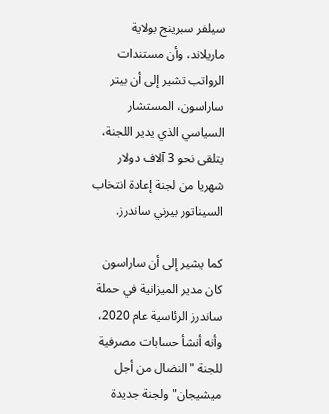سيلفر سبرينج بولاية ماريلاند، وأن مستندات الرواتب تشير إلى أن بيتر ساراسون، المستشار السياسي الذي يدير اللجنة، يتلقى نحو 3 آلاف دولار شهريا من لجنة إعادة انتخاب السيناتور بيرني ساندرز.

كما يشير إلى أن ساراسون كان مدير الميزانية في حملة ساندرز الرئاسية عام 2020، وأنه أنشأ حسابات مصرفية للجنة "النضال من أجل ميشيجان" ولجنة جديدة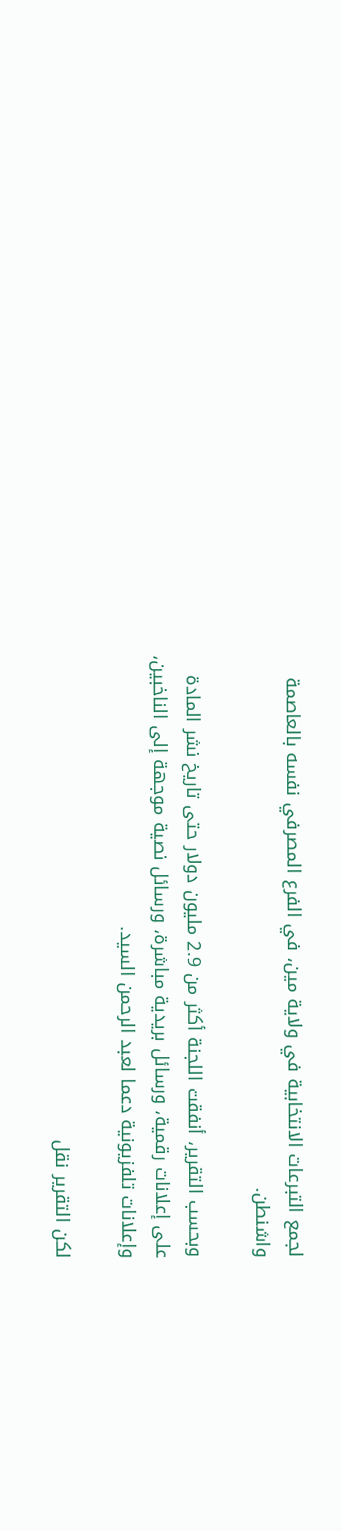لجمع التبرعات الانتخابية في ولاية مين، في الفرع المصرفي نفسه بالعاصمة واشنطن.

وبحسب التقرير، أنفقت اللجنة أكثر من 2.9 مليون دولار حتى تاريخ نشر المادة على إعلانات رقمية، ورسائل بريدية مباشرة، ورسائل نصية موجهة إلى الناخبين، وإعلانات تلفزيونية دعما لعبد الرحمن السيد.

لكن التقرير نقل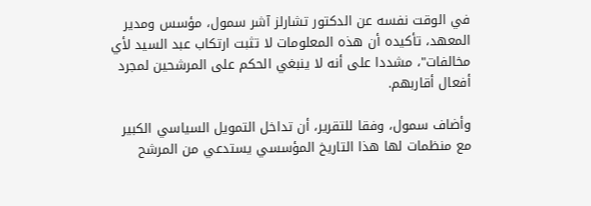في الوقت نفسه عن الدكتور تشارلز آشر سمول، مؤسس ومدير المعهد، تأكيده أن هذه المعلومات لا تثبت ارتكاب عبد السيد لأي مخالفات"، مشددا على أنه لا ينبغي الحكم على المرشحين لمجرد أفعال أقاربهم.

وأضاف سمول، وفقا للتقرير، أن تداخل التمويل السياسي الكبير مع منظمات لها هذا التاريخ المؤسسي يستدعي من المرشح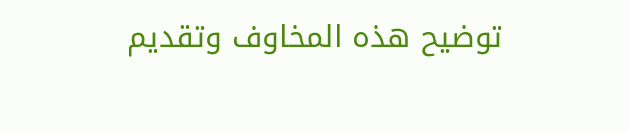توضيح هذه المخاوف وتقديم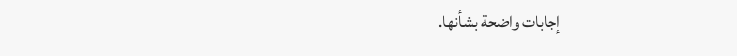إجابات واضحة بشأنها.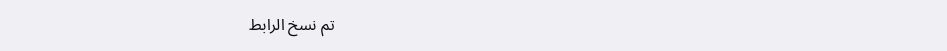تم نسخ الرابط